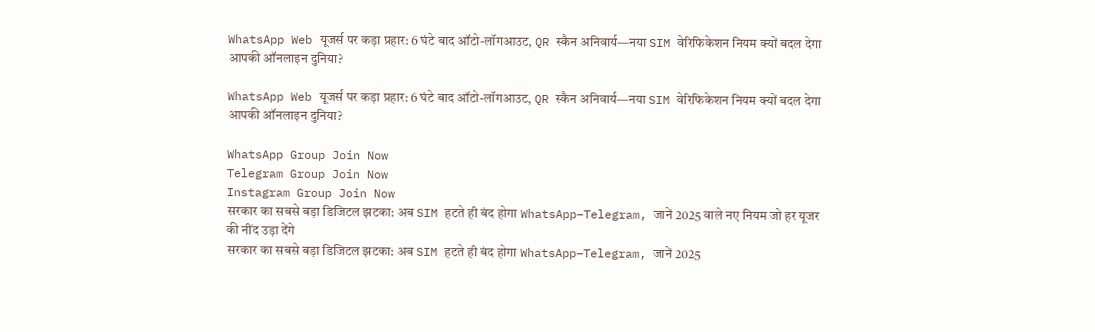WhatsApp Web यूजर्स पर कड़ा प्रहार: 6 घंटे बाद ऑटो-लॉगआउट, QR स्कैन अनिवार्य—नया SIM वेरिफिकेशन नियम क्यों बदल देगा आपकी ऑनलाइन दुनिया?

WhatsApp Web यूजर्स पर कड़ा प्रहार: 6 घंटे बाद ऑटो-लॉगआउट, QR स्कैन अनिवार्य—नया SIM वेरिफिकेशन नियम क्यों बदल देगा आपकी ऑनलाइन दुनिया?

WhatsApp Group Join Now
Telegram Group Join Now
Instagram Group Join Now
सरकार का सबसे बड़ा डिजिटल झटका: अब SIM हटते ही बंद होगा WhatsApp–Telegram, जानें 2025 वाले नए नियम जो हर यूजर की नींद उड़ा देंगे
सरकार का सबसे बड़ा डिजिटल झटका: अब SIM हटते ही बंद होगा WhatsApp–Telegram, जानें 2025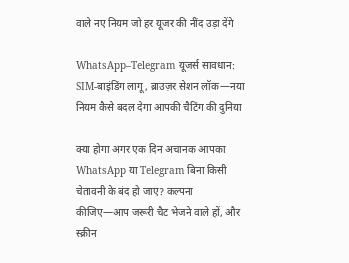वाले नए नियम जो हर यूजर की नींद उड़ा देंगे

WhatsApp–Telegram यूजर्स सावधान: SIM-बाइंडिंग लागू, ब्राउज़र सेशन लॉक—नया नियम कैसे बदल देगा आपकी चैटिंग की दुनिया

क्या होगा अगर एक दिन अचानक आपका WhatsApp या Telegram बिना किसी चेतावनी के बंद हो जाए? कल्पना कीजिए—आप जरूरी चैट भेजने वाले हों, और स्क्रीन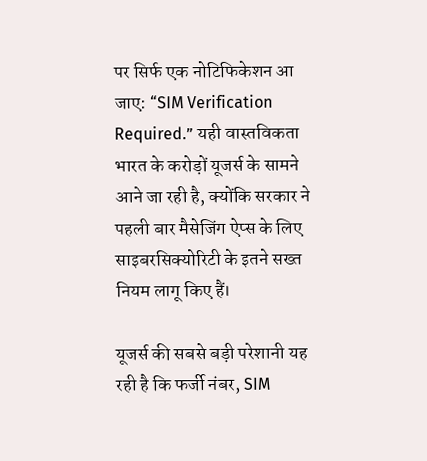पर सिर्फ एक नोटिफिकेशन आ जाए: “SIM Verification Required.” यही वास्तविकता भारत के करोड़ों यूजर्स के सामने आने जा रही है, क्योंकि सरकार ने पहली बार मैसेजिंग ऐप्स के लिए साइबरसिक्योरिटी के इतने सख्त नियम लागू किए हैं।

यूजर्स की सबसे बड़ी परेशानी यह रही है कि फर्जी नंबर, SIM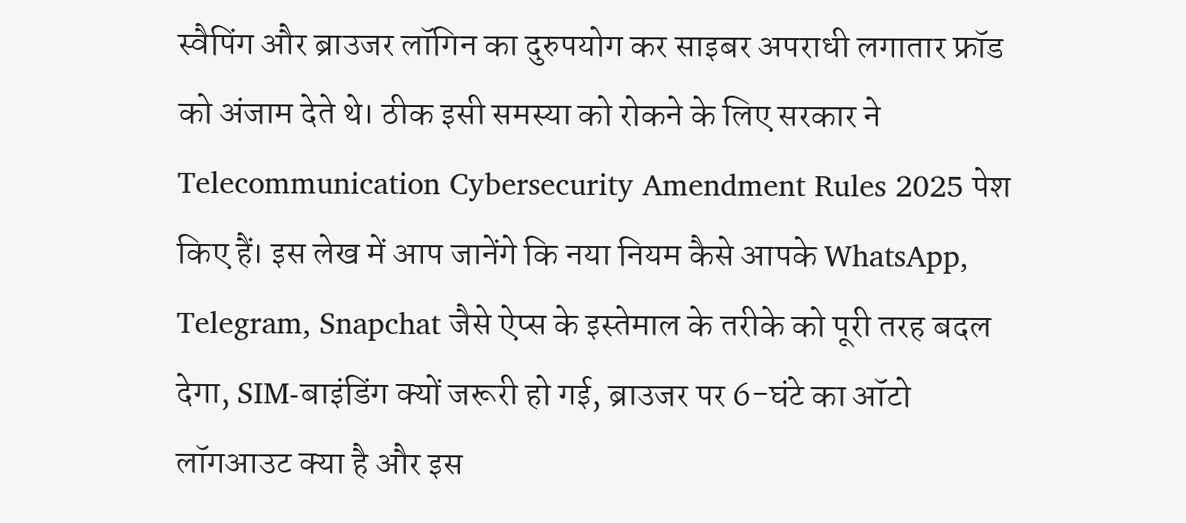स्वैपिंग और ब्राउजर लॉगिन का दुरुपयोग कर साइबर अपराधी लगातार फ्रॉड को अंजाम देते थे। ठीक इसी समस्या को रोकने के लिए सरकार ने Telecommunication Cybersecurity Amendment Rules 2025 पेश किए हैं। इस लेख में आप जानेंगे कि नया नियम कैसे आपके WhatsApp, Telegram, Snapchat जैसे ऐप्स के इस्तेमाल के तरीके को पूरी तरह बदल देगा, SIM-बाइंडिंग क्यों जरूरी हो गई, ब्राउजर पर 6-घंटे का ऑटो लॉगआउट क्या है और इस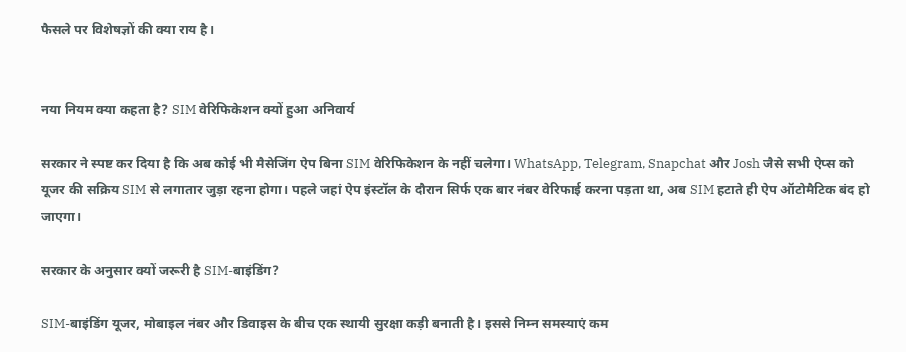फैसले पर विशेषज्ञों की क्या राय है।


नया नियम क्या कहता है? SIM वेरिफिकेशन क्यों हुआ अनिवार्य

सरकार ने स्पष्ट कर दिया है कि अब कोई भी मैसेजिंग ऐप बिना SIM वेरिफिकेशन के नहीं चलेगा। WhatsApp, Telegram, Snapchat और Josh जैसे सभी ऐप्स को यूजर की सक्रिय SIM से लगातार जुड़ा रहना होगा। पहले जहां ऐप इंस्टॉल के दौरान सिर्फ एक बार नंबर वेरिफाई करना पड़ता था, अब SIM हटाते ही ऐप ऑटोमैटिक बंद हो जाएगा।

सरकार के अनुसार क्यों जरूरी है SIM-बाइंडिंग?

SIM-बाइंडिंग यूजर, मोबाइल नंबर और डिवाइस के बीच एक स्थायी सुरक्षा कड़ी बनाती है। इससे निम्न समस्याएं कम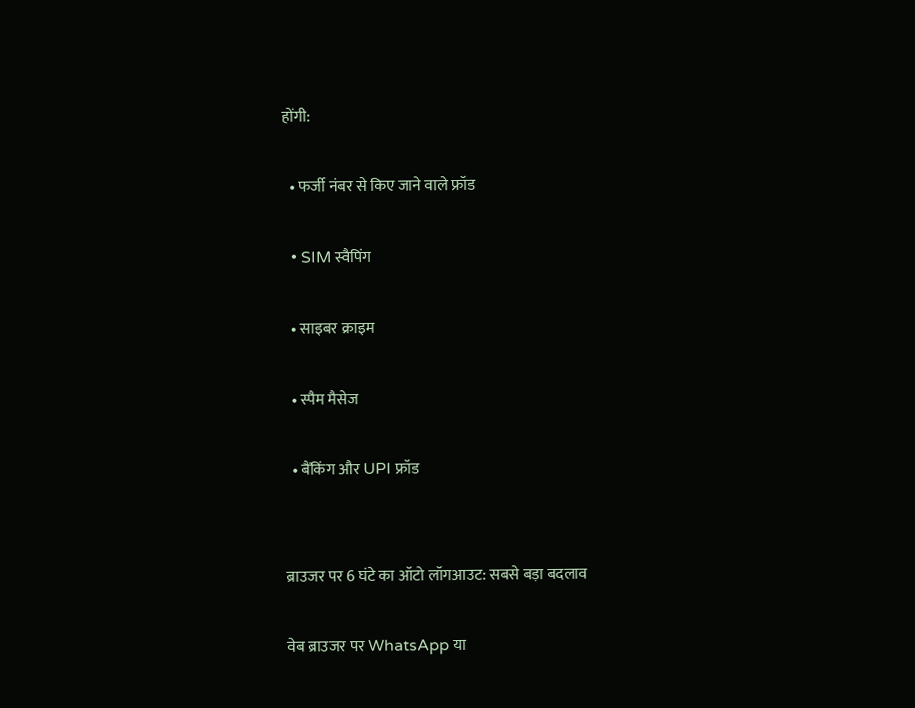होंगी:

  • फर्जी नंबर से किए जाने वाले फ्रॉड

  • SIM स्वैपिंग

  • साइबर क्राइम

  • स्पैम मैसेज

  • बैंकिंग और UPI फ्रॉड


ब्राउजर पर 6 घंटे का ऑटो लॉगआउट: सबसे बड़ा बदलाव

वेब ब्राउजर पर WhatsApp या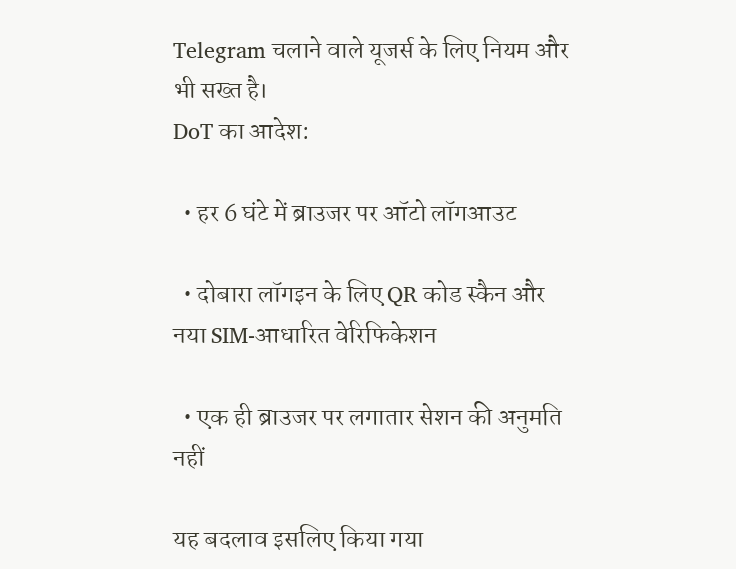Telegram चलाने वाले यूजर्स के लिए नियम और भी सख्त है।
DoT का आदेश:

  • हर 6 घंटे में ब्राउजर पर ऑटो लॉगआउट

  • दोबारा लॉगइन के लिए QR कोड स्कैन और नया SIM-आधारित वेरिफिकेशन

  • एक ही ब्राउजर पर लगातार सेशन की अनुमति नहीं

यह बदलाव इसलिए किया गया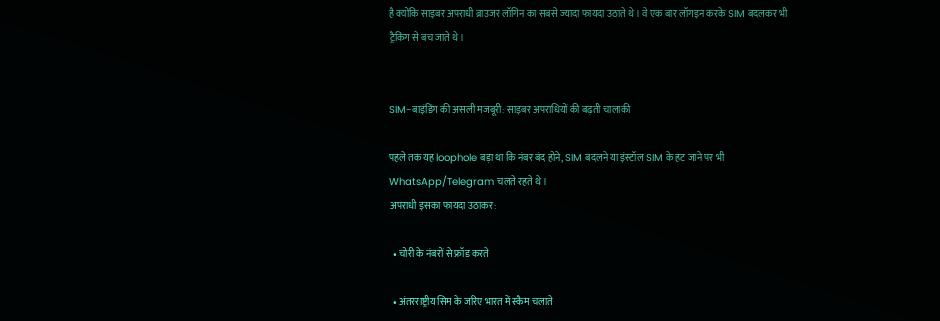है क्योंकि साइबर अपराधी ब्राउजर लॉगिन का सबसे ज्यादा फायदा उठाते थे। वे एक बार लॉगइन करके SIM बदलकर भी ट्रैकिंग से बच जाते थे।


SIM-बाइंडिंग की असली मजबूरी: साइबर अपराधियों की बढ़ती चालाकी

पहले तक यह loophole बड़ा था कि नंबर बंद होने, SIM बदलने या इंस्टॉल SIM के हट जाने पर भी WhatsApp/Telegram चलते रहते थे।
अपराधी इसका फायदा उठाकर:

  • चोरी के नंबरों से फ्रॉड करते

  • अंतरराष्ट्रीय सिम के जरिए भारत में स्कैम चलाते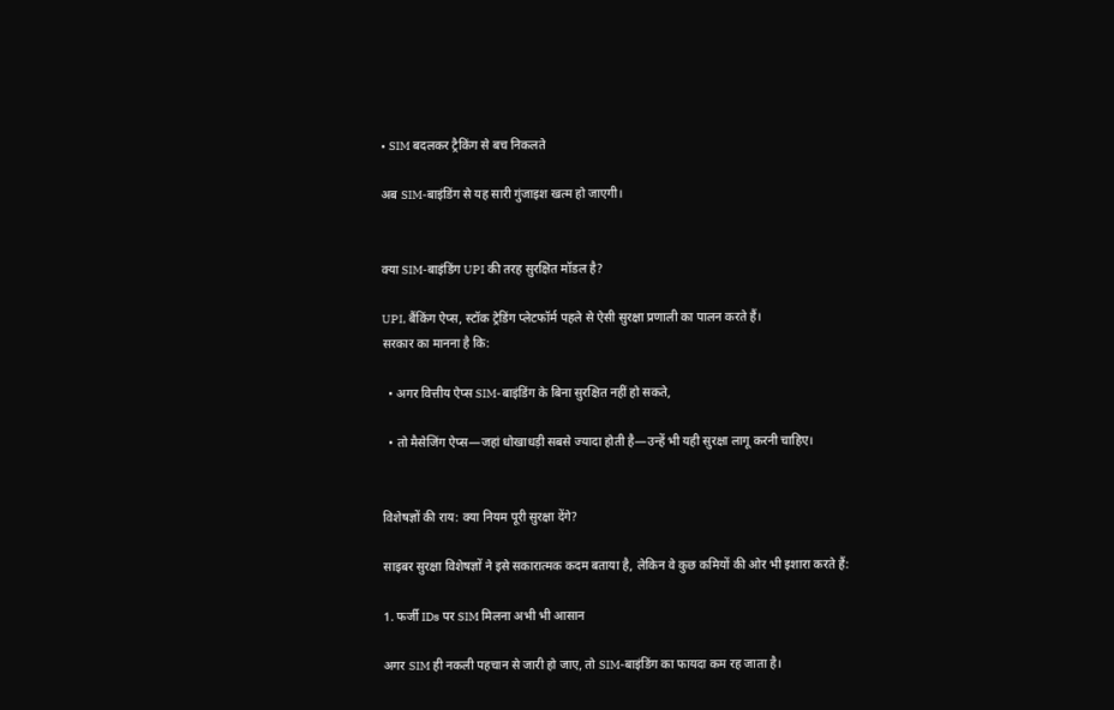• SIM बदलकर ट्रैकिंग से बच निकलते

अब SIM-बाइंडिंग से यह सारी गुंजाइश खत्म हो जाएगी।


क्या SIM-बाइंडिंग UPI की तरह सुरक्षित मॉडल है?

UPI, बैंकिंग ऐप्स, स्टॉक ट्रेडिंग प्लेटफॉर्म पहले से ऐसी सुरक्षा प्रणाली का पालन करते हैं।
सरकार का मानना है कि:

  • अगर वित्तीय ऐप्स SIM-बाइंडिंग के बिना सुरक्षित नहीं हो सकते,

  • तो मैसेजिंग ऐप्स—जहां धोखाधड़ी सबसे ज्यादा होती है—उन्हें भी यही सुरक्षा लागू करनी चाहिए।


विशेषज्ञों की राय: क्या नियम पूरी सुरक्षा देंगे?

साइबर सुरक्षा विशेषज्ञों ने इसे सकारात्मक कदम बताया है, लेकिन वे कुछ कमियों की ओर भी इशारा करते हैं:

1. फर्जी IDs पर SIM मिलना अभी भी आसान

अगर SIM ही नकली पहचान से जारी हो जाए, तो SIM-बाइंडिंग का फायदा कम रह जाता है।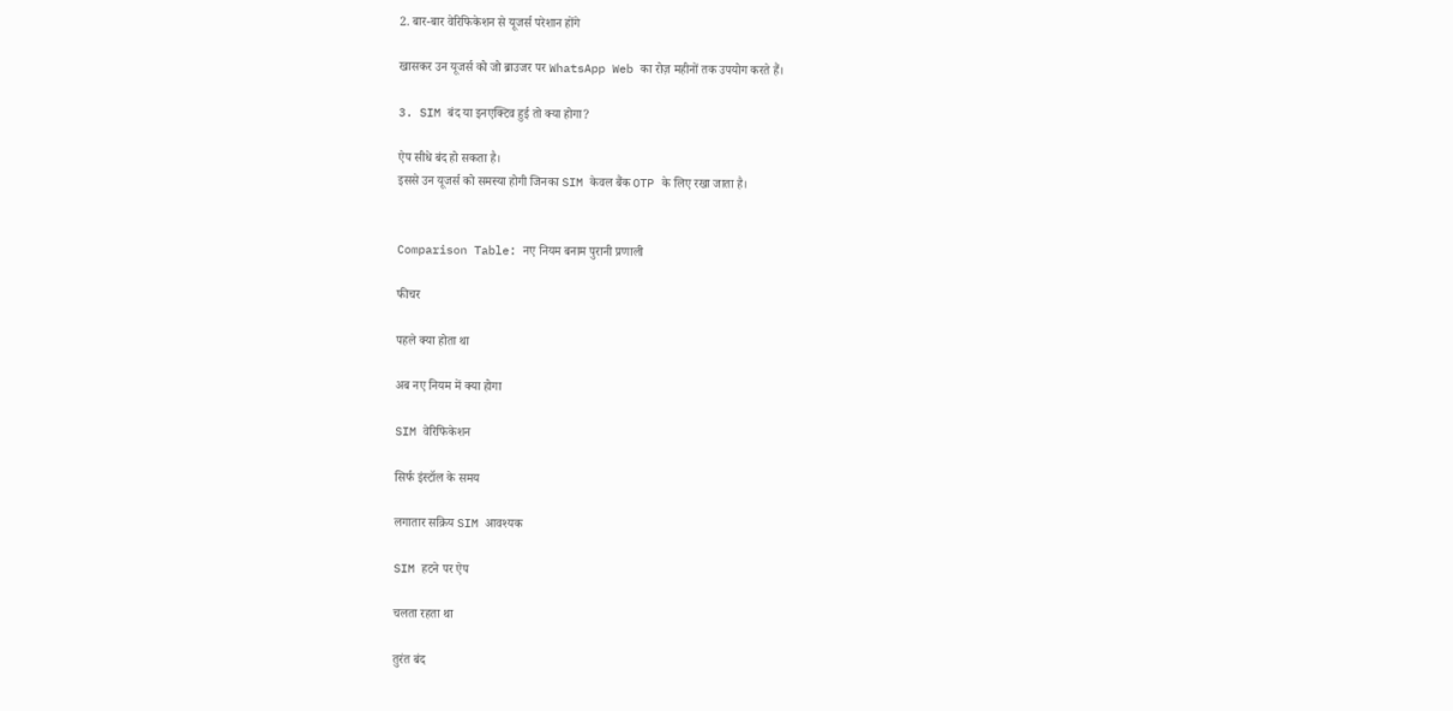2. बार-बार वेरिफिकेशन से यूजर्स परेशान होंगे

खासकर उन यूजर्स को जो ब्राउजर पर WhatsApp Web का रोज़ महीनों तक उपयोग करते हैं।

3. SIM बंद या इनएक्टिव हुई तो क्या होगा?

ऐप सीधे बंद हो सकता है।
इससे उन यूजर्स को समस्या होगी जिनका SIM केवल बैंक OTP के लिए रखा जाता है।


Comparison Table: नए नियम बनाम पुरानी प्रणाली

फीचर

पहले क्या होता था

अब नए नियम में क्या होगा

SIM वेरिफिकेशन

सिर्फ इंस्टॉल के समय

लगातार सक्रिय SIM आवश्यक

SIM हटने पर ऐप

चलता रहता था

तुरंत बंद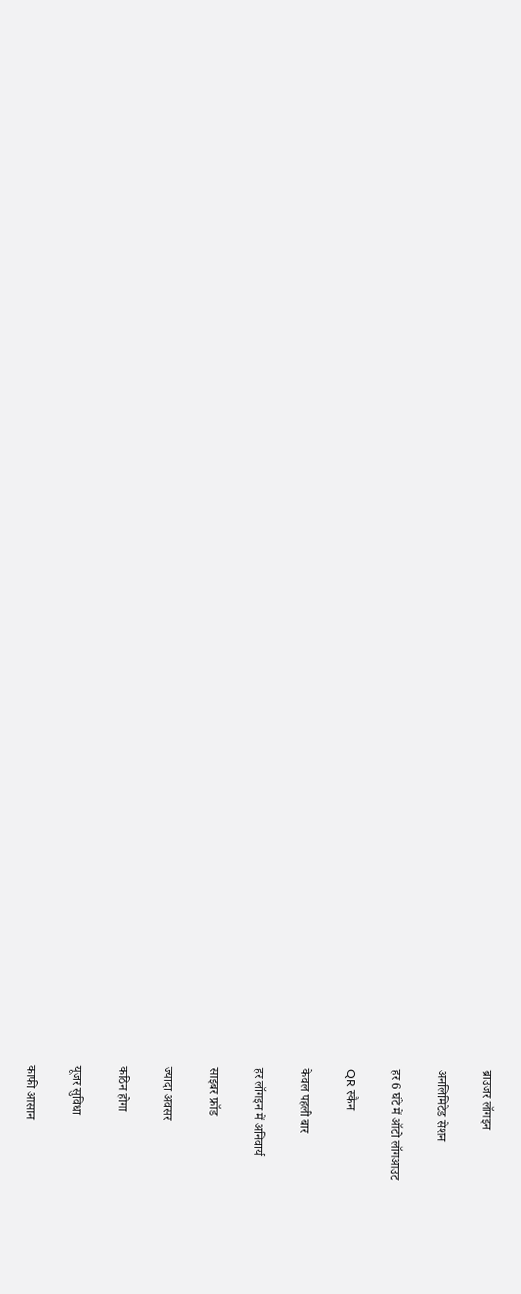ब्राउजर लॉगइन

अनलिमिटेड सेशन

हर 6 घंटे में ऑटो लॉगआउट

QR स्कैन

केवल पहली बार

हर लॉगइन में अनिवार्य

साइबर फ्रॉड

ज्यादा अवसर

कठिन होगा

यूजर सुविधा

काफी आसान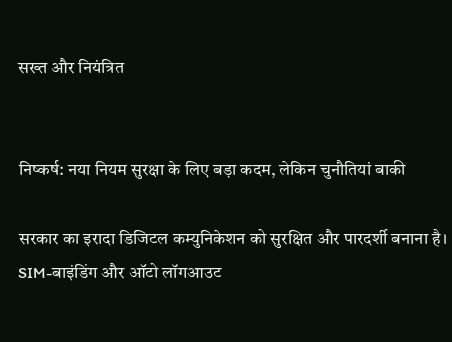सख्त और नियंत्रित


निष्कर्ष: नया नियम सुरक्षा के लिए बड़ा कदम, लेकिन चुनौतियां बाकी

सरकार का इरादा डिजिटल कम्युनिकेशन को सुरक्षित और पारदर्शी बनाना है। SIM-बाइंडिंग और ऑटो लॉगआउट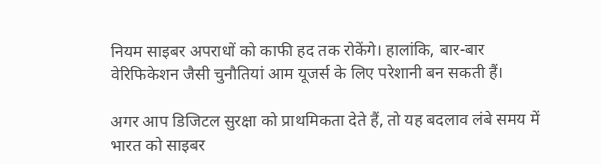नियम साइबर अपराधों को काफी हद तक रोकेंगे। हालांकि, बार-बार वेरिफिकेशन जैसी चुनौतियां आम यूजर्स के लिए परेशानी बन सकती हैं।

अगर आप डिजिटल सुरक्षा को प्राथमिकता देते हैं, तो यह बदलाव लंबे समय में भारत को साइबर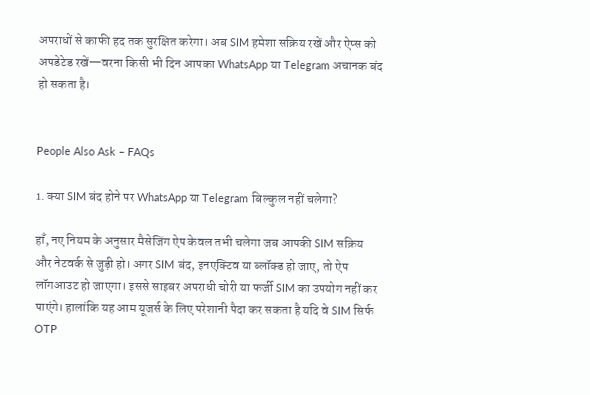अपराधों से काफी हद तक सुरक्षित करेगा। अब SIM हमेशा सक्रिय रखें और ऐप्स को अपडेटेड रखें—वरना किसी भी दिन आपका WhatsApp या Telegram अचानक बंद हो सकता है।


People Also Ask – FAQs

1. क्या SIM बंद होने पर WhatsApp या Telegram बिल्कुल नहीं चलेगा?

हाँ, नए नियम के अनुसार मैसेजिंग ऐप केवल तभी चलेगा जब आपकी SIM सक्रिय और नेटवर्क से जुड़ी हो। अगर SIM बंद, इनएक्टिव या ब्लॉक्ड हो जाए, तो ऐप लॉगआउट हो जाएगा। इससे साइबर अपराधी चोरी या फर्जी SIM का उपयोग नहीं कर पाएंगे। हालांकि यह आम यूजर्स के लिए परेशानी पैदा कर सकता है यदि वे SIM सिर्फ OTP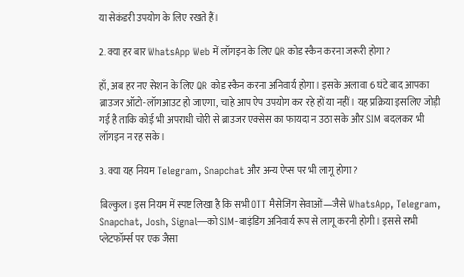या सेकंडरी उपयोग के लिए रखते हैं।

2. क्या हर बार WhatsApp Web में लॉगइन के लिए QR कोड स्कैन करना जरूरी होगा?

हाँ, अब हर नए सेशन के लिए QR कोड स्कैन करना अनिवार्य होगा। इसके अलावा 6 घंटे बाद आपका ब्राउजर ऑटो-लॉगआउट हो जाएगा, चाहे आप ऐप उपयोग कर रहे हों या नहीं। यह प्रक्रिया इसलिए जोड़ी गई है ताकि कोई भी अपराधी चोरी से ब्राउजर एक्सेस का फायदा न उठा सके और SIM बदलकर भी लॉगइन न रह सके।

3. क्या यह नियम Telegram, Snapchat और अन्य ऐप्स पर भी लागू होगा?

बिल्कुल। इस नियम में स्पष्ट लिखा है कि सभी OTT मैसेजिंग सेवाओं—जैसे WhatsApp, Telegram, Snapchat, Josh, Signal—को SIM-बाइंडिंग अनिवार्य रूप से लागू करनी होगी। इससे सभी प्लेटफॉर्म्स पर एक जैसा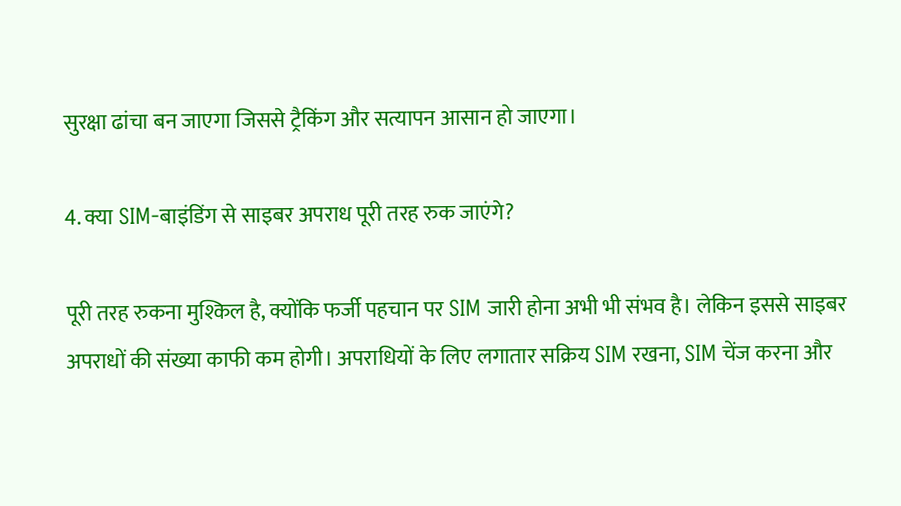सुरक्षा ढांचा बन जाएगा जिससे ट्रैकिंग और सत्यापन आसान हो जाएगा।

4. क्या SIM-बाइंडिंग से साइबर अपराध पूरी तरह रुक जाएंगे?

पूरी तरह रुकना मुश्किल है, क्योंकि फर्जी पहचान पर SIM जारी होना अभी भी संभव है। लेकिन इससे साइबर अपराधों की संख्या काफी कम होगी। अपराधियों के लिए लगातार सक्रिय SIM रखना, SIM चेंज करना और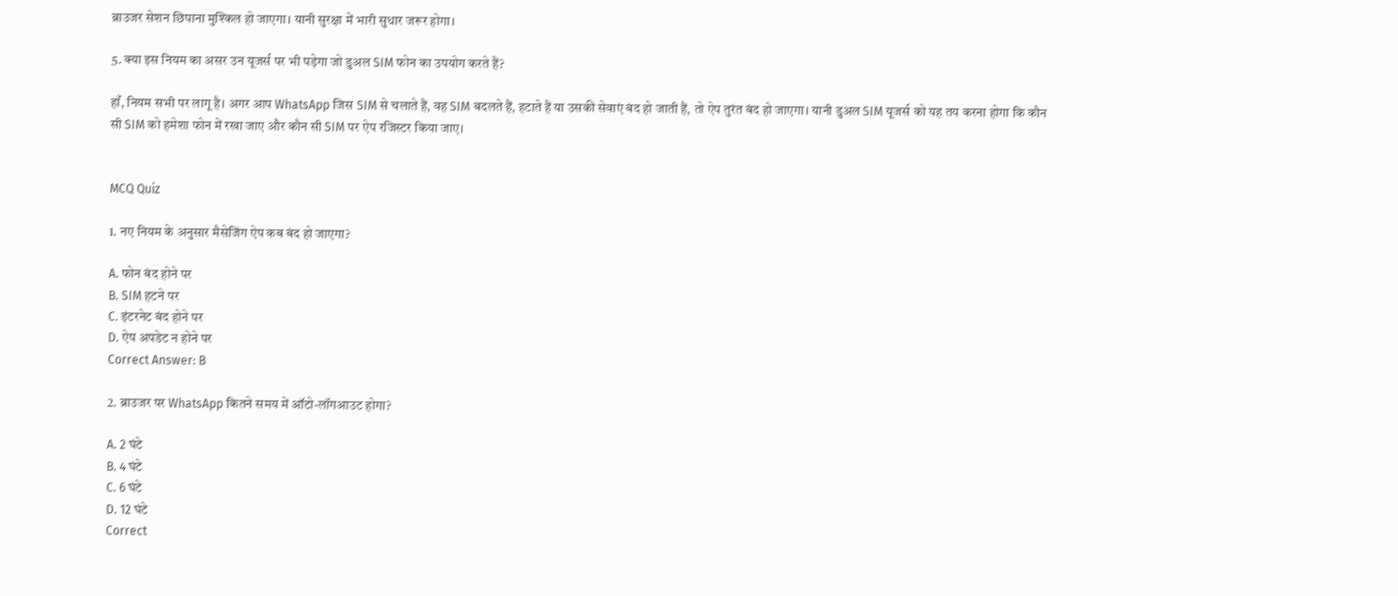ब्राउजर सेशन छिपाना मुश्किल हो जाएगा। यानी सुरक्षा में भारी सुधार जरूर होगा।

5. क्या इस नियम का असर उन यूजर्स पर भी पड़ेगा जो डुअल SIM फोन का उपयोग करते हैं?

हाँ, नियम सभी पर लागू है। अगर आप WhatsApp जिस SIM से चलाते हैं, वह SIM बदलते हैं, हटाते हैं या उसकी सेवाएं बंद हो जाती हैं, तो ऐप तुरंत बंद हो जाएगा। यानी डुअल SIM यूजर्स को यह तय करना होगा कि कौन सी SIM को हमेशा फोन में रखा जाए और कौन सी SIM पर ऐप रजिस्टर किया जाए।


MCQ Quiz

1. नए नियम के अनुसार मैसेजिंग ऐप कब बंद हो जाएगा?

A. फोन बंद होने पर
B. SIM हटने पर
C. इंटरनेट बंद होने पर
D. ऐप अपडेट न होने पर
Correct Answer: B

2. ब्राउजर पर WhatsApp कितने समय में ऑटो-लॉगआउट होगा?

A. 2 घंटे
B. 4 घंटे
C. 6 घंटे
D. 12 घंटे
Correct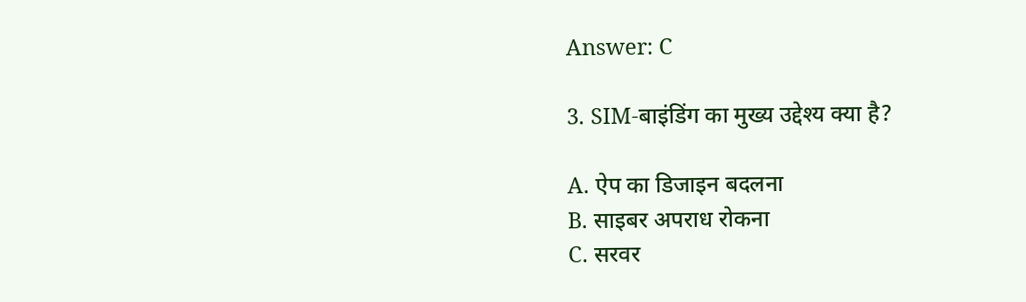Answer: C

3. SIM-बाइंडिंग का मुख्य उद्देश्य क्या है?

A. ऐप का डिजाइन बदलना
B. साइबर अपराध रोकना
C. सरवर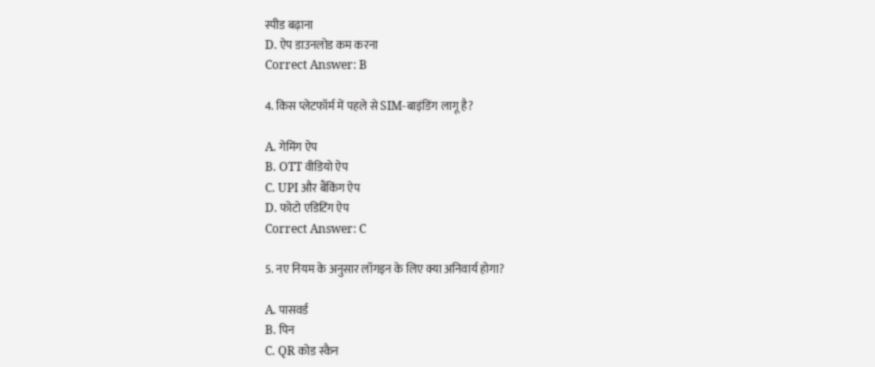स्पीड बढ़ाना
D. ऐप डाउनलोड कम करना
Correct Answer: B

4. किस प्लेटफॉर्म में पहले से SIM-बाइंडिंग लागू है?

A. गेमिंग ऐप
B. OTT वीडियो ऐप
C. UPI और बैंकिंग ऐप
D. फोटो एडिटिंग ऐप
Correct Answer: C

5. नए नियम के अनुसार लॉगइन के लिए क्या अनिवार्य होगा?

A. पासवर्ड
B. पिन
C. QR कोड स्कैन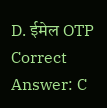D. ईमेल OTP
Correct Answer: C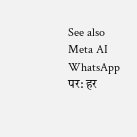See also  Meta AI WhatsApp पर: हर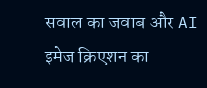सवाल का जवाब और AI इमेज क्रिएशन का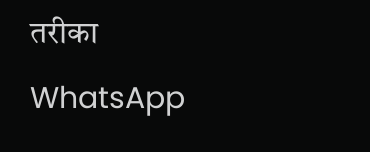तरीका
WhatsApp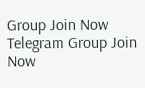Group Join Now
Telegram Group Join Now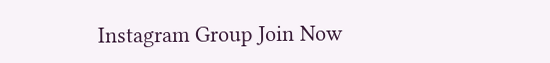Instagram Group Join Now